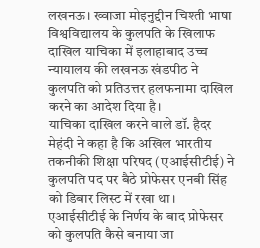लखनऊ। ख्वाजा मोइनुद्दीन चिश्ती भाषा विश्वविद्यालय के कुलपति के खिलाफ दाखिल याचिका में इलाहाबाद उच्च न्यायालय की लखनऊ खंडपीठ ने कुलपति को प्रतिउत्तर हलफनामा दाखिल करने का आदेश दिया है।
याचिका दाखिल करने वाले डॉ. हैदर मेहंदी ने कहा है कि अखिल भारतीय तकनीकी शिक्षा परिषद (एआईसीटीई) ने कुलपति पद पर बैठे प्रोफेसर एनबी सिंह को डिबार लिस्ट में रखा था। एआईसीटीई के निर्णय के बाद प्रोफेसर को कुलपति कैसे बनाया जा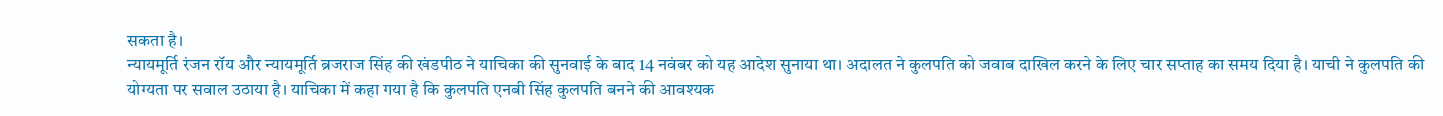सकता है।
न्यायमूर्ति रंजन रॉय और न्यायमूर्ति ब्रजराज सिंह की खंडपीठ ने याचिका की सुनवाई के बाद 14 नवंबर को यह आदेश सुनाया था। अदालत ने कुलपति को जवाब दाखिल करने के लिए चार सप्ताह का समय दिया है। याची ने कुलपति की योग्यता पर सवाल उठाया है। याचिका में कहा गया है कि कुलपति एनबी सिंह कुलपति बनने की आवश्यक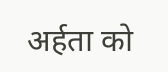अर्हता को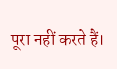पूरा नहीं करते हैं।